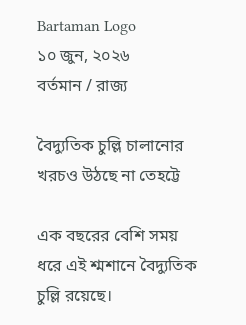Bartaman Logo
১০ জুন, ২০২৬
বর্তমান / রাজ্য

বৈদ্যুতিক চুল্লি চালানোর খরচও উঠছে না তেহট্টে

এক বছরের বেশি সময় ধরে এই শ্মশানে বৈদ্যুতিক চুল্লি রয়েছে।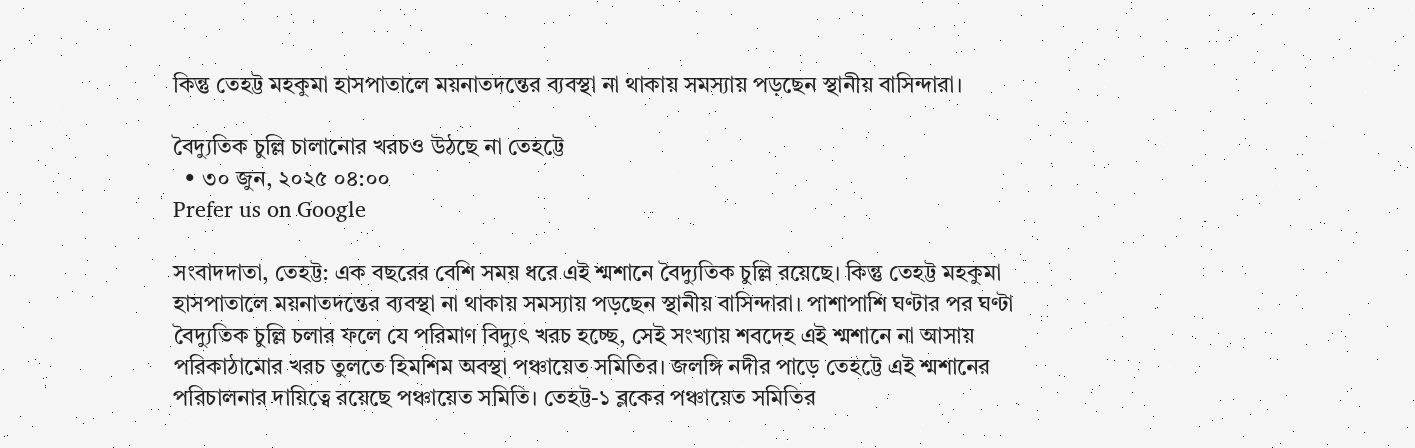কিন্তু তেহট্ট মহকুমা হাসপাতালে ময়নাতদন্তের ব্যবস্থা না থাকায় সমস্যায় পড়ছেন স্থানীয় বাসিন্দারা।

বৈদ্যুতিক চুল্লি চালানোর খরচও উঠছে না তেহট্টে
  • ৩০ জুন, ২০২৫ ০৪:০০
Prefer us on Google

সংবাদদাতা, তেহট্ট: এক বছরের বেশি সময় ধরে এই শ্মশানে বৈদ্যুতিক চুল্লি রয়েছে। কিন্তু তেহট্ট মহকুমা হাসপাতালে ময়নাতদন্তের ব্যবস্থা না থাকায় সমস্যায় পড়ছেন স্থানীয় বাসিন্দারা। পাশাপাশি ঘণ্টার পর ঘণ্টা বৈদ্যুতিক চুল্লি চলার ফলে যে পরিমাণ বিদ্যুৎ খরচ হচ্ছে, সেই সংখ্যায় শবদেহ এই শ্মশানে না আসায় পরিকাঠামোর খরচ তুলতে হিমশিম অবস্থা পঞ্চায়েত সমিতির। জলঙ্গি নদীর পাড়ে তেহট্টে এই শ্মশানের পরিচালনার দায়িত্বে রয়েছে পঞ্চায়েত সমিতি। তেহট্ট-১ ব্লকের পঞ্চায়েত সমিতির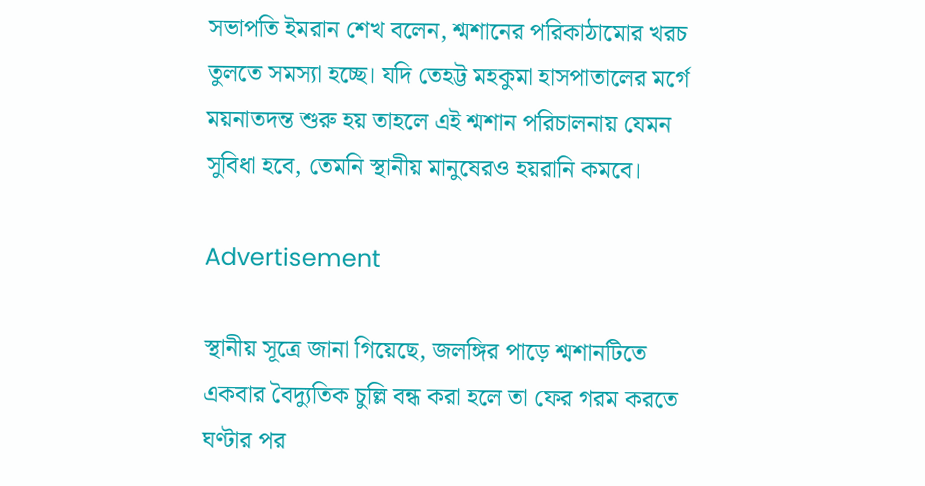সভাপতি ইমরান শেখ বলেন, শ্মশানের পরিকাঠামোর খরচ তুলতে সমস্যা হচ্ছে। যদি তেহট্ট মহকুমা হাসপাতালের মর্গে ময়নাতদন্ত শুরু হয় তাহলে এই শ্মশান পরিচালনায় যেমন সুবিধা হবে, তেমনি স্থানীয় মানুষেরও হয়রানি কমবে।

Advertisement

স্থানীয় সূত্রে জানা গিয়েছে, জলঙ্গির পাড়ে শ্মশানটিতে একবার বৈদ্যুতিক চুল্লি বন্ধ করা হলে তা ফের গরম করতে ঘণ্টার পর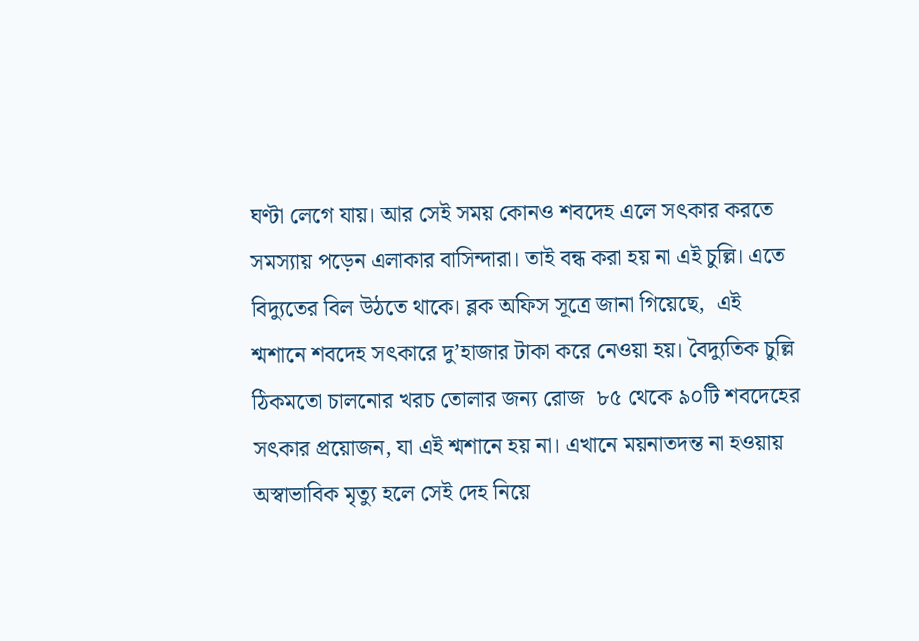ঘণ্টা লেগে যায়। আর সেই সময় কোনও শবদেহ এলে সৎকার করতে সমস্যায় পড়েন এলাকার বাসিন্দারা। তাই বন্ধ করা হয় না এই চুল্লি। এতে বিদ্যুতের বিল উঠতে থাকে। ব্লক অফিস সূত্রে জানা গিয়েছে,  এই শ্মশানে শবদেহ সৎকারে দু’হাজার টাকা করে নেওয়া হয়। বৈদ্যুতিক চুল্লি ঠিকমতো চালনোর খরচ তোলার জন্য রোজ  ৮৫ থেকে ৯০টি শবদেহের সৎকার প্রয়োজন, যা এই শ্মশানে হয় না। এখানে ময়নাতদন্ত না হওয়ায় অস্বাভাবিক মৃত্যু হলে সেই দেহ নিয়ে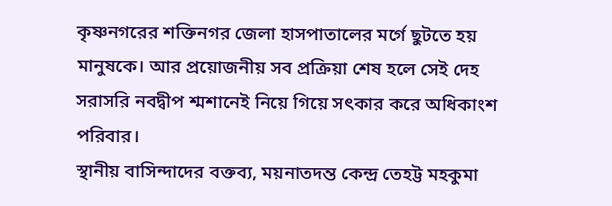কৃষ্ণনগরের শক্তিনগর জেলা হাসপাতালের মর্গে ছুটতে হয় মানুষকে। আর প্রয়োজনীয় সব প্রক্রিয়া শেষ হলে সেই দেহ সরাসরি নবদ্বীপ শ্মশানেই নিয়ে গিয়ে সৎকার করে অধিকাংশ পরিবার।
স্থানীয় বাসিন্দাদের বক্তব্য, ময়নাতদন্ত কেন্দ্র তেহট্ট মহকুমা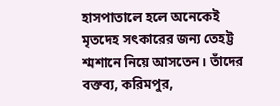হাসপাতালে হলে অনেকেই মৃতদেহ সৎকারের জন্য তেহট্ট শ্মশানে নিয়ে আসতেন। তাঁদের বক্তব্য, করিমপুর,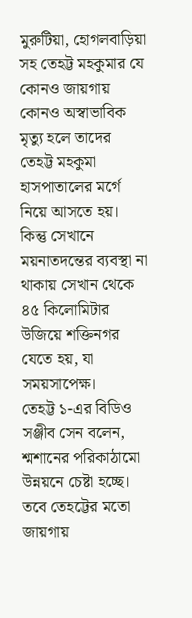মুরুটিয়া, হোগলবাড়িয়া সহ তেহট্ট মহকুমার যে কোনও জায়গায়  কোনও অস্বাভাবিক মৃত্যু হলে তাদের তেহট্ট মহকুমা হাসপাতালের মর্গে নিয়ে আসতে হয়। কিন্তু সেখানে ময়নাতদন্তের ব্যবস্থা না থাকায় সেখান থেকে ৪৫ কিলোমিটার উজিয়ে শক্তিনগর যেতে হয়, যা সময়সাপেক্ষ।
তেহট্ট ১-এর বিডিও সঞ্জীব সেন বলেন, শ্মশানের পরিকাঠামো উন্নয়নে চেষ্টা হচ্ছে। তবে তেহট্টের মতো জায়গায়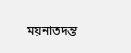ময়নাতদন্ত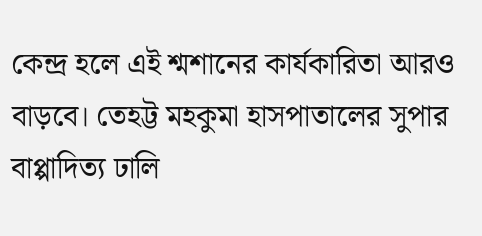কেন্দ্র হলে এই শ্মশানের কার্যকারিতা আরও বাড়বে। তেহট্ট মহকুমা হাসপাতালের সুপার বাপ্পাদিত্য ঢালি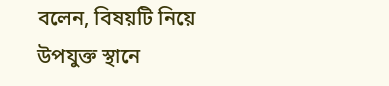বলেন, বিষয়টি নিয়ে উপযুক্ত স্থানে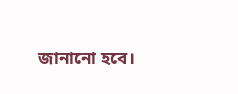জানানো হবে।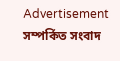Advertisement
সম্পর্কিত সংবাদ